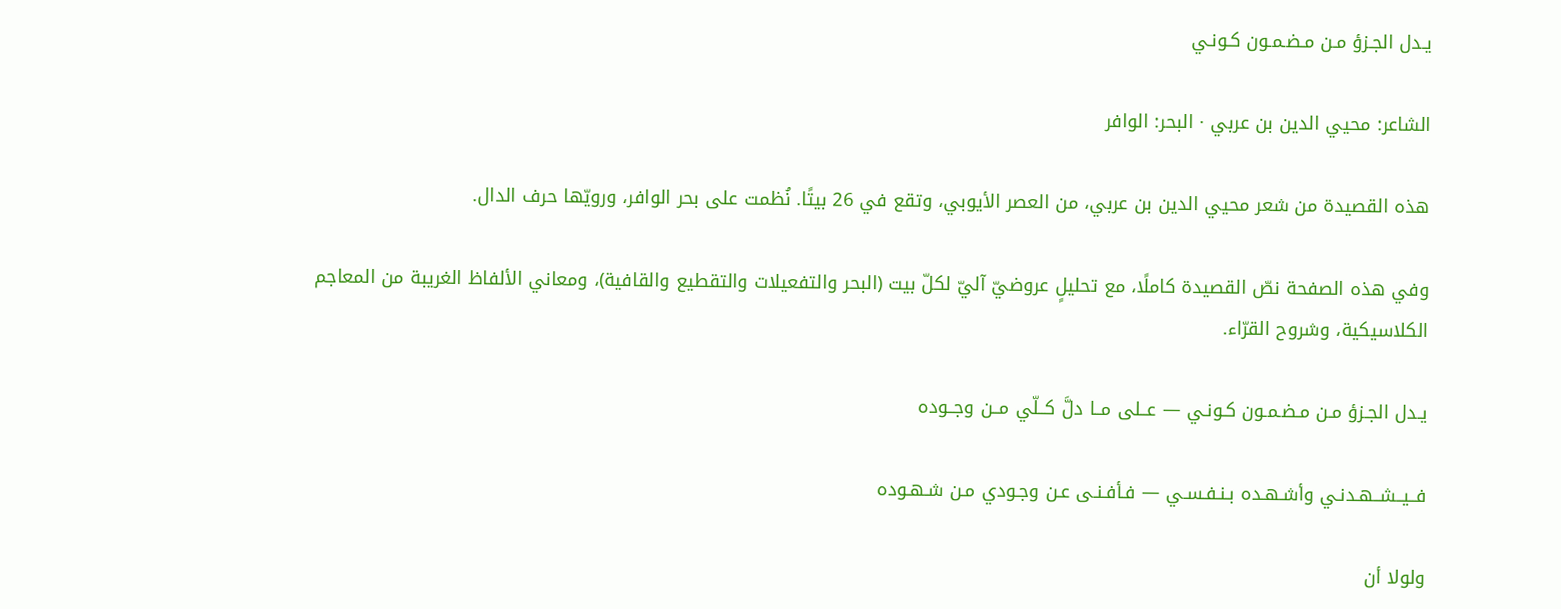يـدل الجـزؤ مـن مـضـمـون كـونـي

الشاعر: محيي الدين بن عربي · البحر: الوافر

هذه القصيدة من شعر محيي الدين بن عربي، من العصر الأيوبي، وتقع في 26 بيتًا. نُظمت على بحر الوافر، ورويّها حرف الدال.

وفي هذه الصفحة نصّ القصيدة كاملًا، مع تحليلٍ عروضيّ آليّ لكلّ بيت (البحر والتفعيلات والتقطيع والقافية)، ومعاني الألفاظ الغريبة من المعاجم الكلاسيكية، وشروح القرّاء.

يـدل الجـزؤ مـن مـضـمـون كـونـي — عــلى مــا دلَّ كــلّي مــن وجــوده

فــيــشــهـدنـي وأشـهـده بـنـفـسـي — فـأفـنـى عـن وجـودي مـن شـهـوده

ولولا أن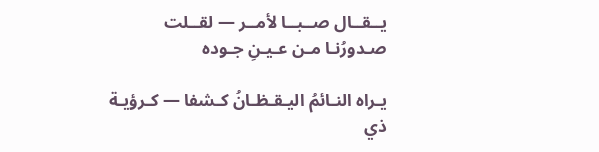يــقــال صــبــا لأمــر — لقــلت صـدورُنـا مـن عـيـنِ جـوده

يـراه النـائمُ اليـقـظـانُ كـشفا — كـرؤيـة ذي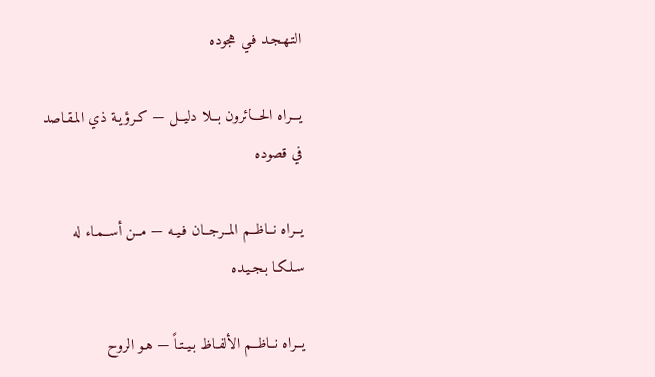التـهـجـد فـي هجوده

يـــراه الحـــائرون بــلا دليــل — كـرؤيـة ذي المـقـاصد في قصوده

يــراه نــاظــم المــرجــان فـيـه — مــن أســمـاء له سـلكـا بـجـيـده

يــراه نــاظــم الألفـاظ بـيـتـاً — هـو الروح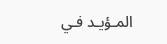المـؤيـد فـي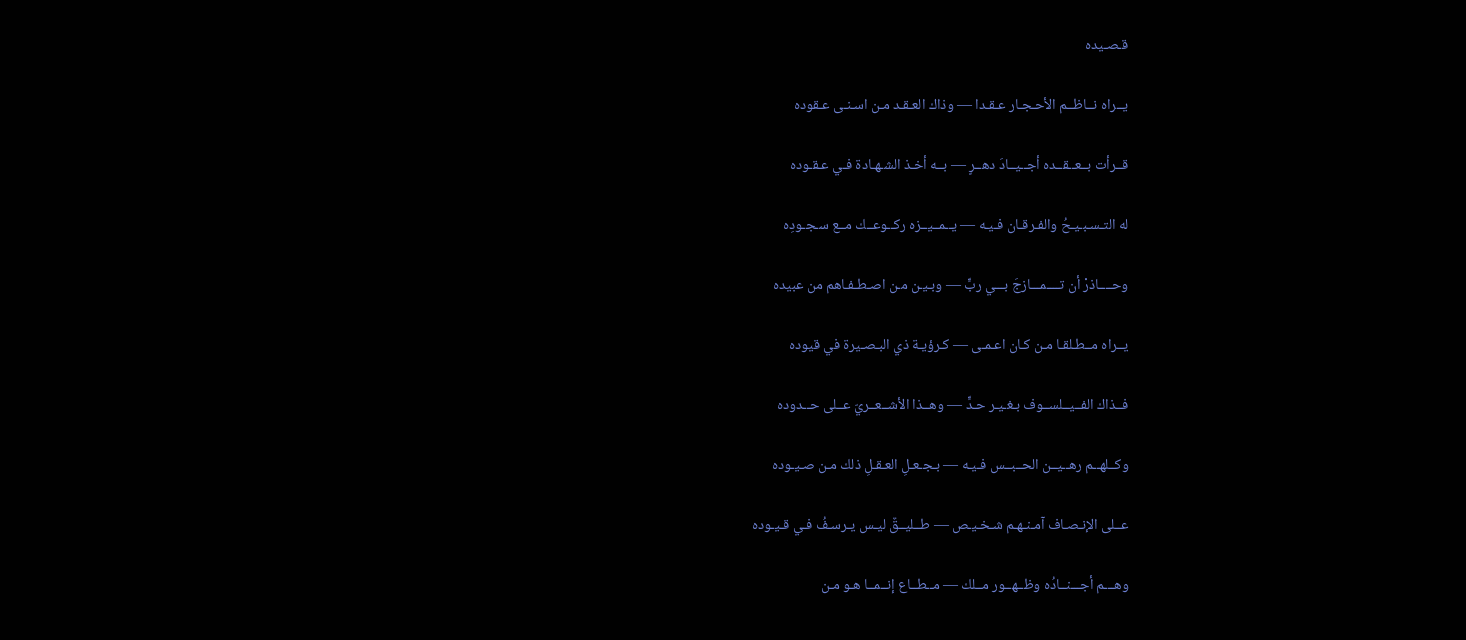قـصـيده

يــراه نــاظــم الأحـجـار عـقـدا — وذاك العـقـد مـن اسـنـى عـقوده

قــرأت بــعــقــده أجــيــادَ دهــرٍ — بــه أخـذ الشـهـادة فـي عـقـوده

له التـسـبـيـحُ والفـرقـان فـيـه — يــمــيــزه ركــوعــك مــع سـجـودِه

وحــــاذرْ أن تــــمـــازجَ بـــي ربٍّ — وبـيـن مـن اصـطـفـاهم من عبيده

يــراه مــطـلقـا مـن كـان اعـمـى — كـرؤيـة ذي البـصـيرة في قيوده

فــذاك الفــيــلســوف بـغـيـر حـدٍّ — وهــذا الأشــعــريّ عــلى حــدوده

وكــلهــم رهــيــن الحــبــس فـيـه — بـجـعـلِ العـقـلِ ذلك مـن صـيـوده

عــلى الإنـصـاف آمـنـهـم شـخـيـص — طــليــقٌ ليـس يـرسـفُ فـي قـيـوده

وهـــم أجـــنــادُه وظــهــور مــلك — مــطــاع إنــمــا هـو مـن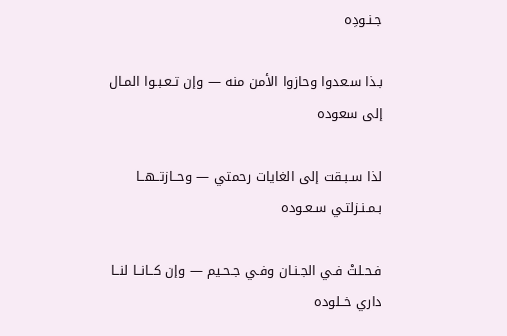جـنـودِه

بـذا سـعدوا وحازوا الأمن منه — وإن تـعـبـوا المـال إلى سعوده

لذا سـبـقت إلى الغايات رحمتي — وحــازتــهــا بـمـنـزلتـي سـعـوده

فـحـلتْ فـي الجـنـان وفـي جـحـيم — وإن كــانــا لنــا داري خــلوده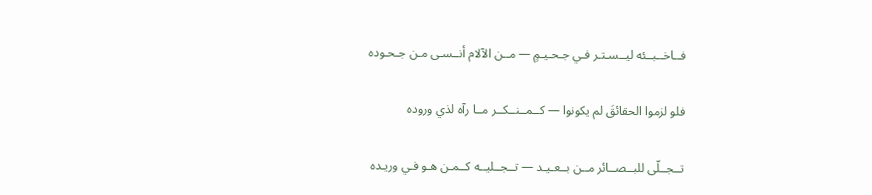فــاخــبــئه ليــسـتـر فـي جـحـيـمٍ — مــن الآلام أنــسـى مـن جـحـوده

فلو لزموا الحقائقَ لم يكونوا — كــمــنــكــر مــا رآه لذي وروده

تــجــلّى للبــصــائر مــن بــعـيـد — تــجــليــه كــمـن هـو فـي وريـده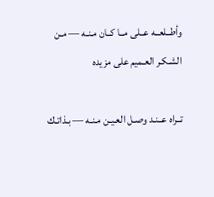وأطــلعــه عــلى مــا كــان مـنـه — مـن الشـكـر العـميم على مزيده

تــراه عــنـد وصـل العـيـن مـنـه — بـذاتـك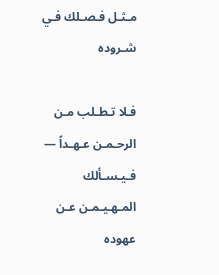مـثـل فـصـلك فـي شـروده

فـلا تـطـلب مـن الرحـمـن عـهـداً — فـيـسـألك المـهـيـمـن عـن عهوده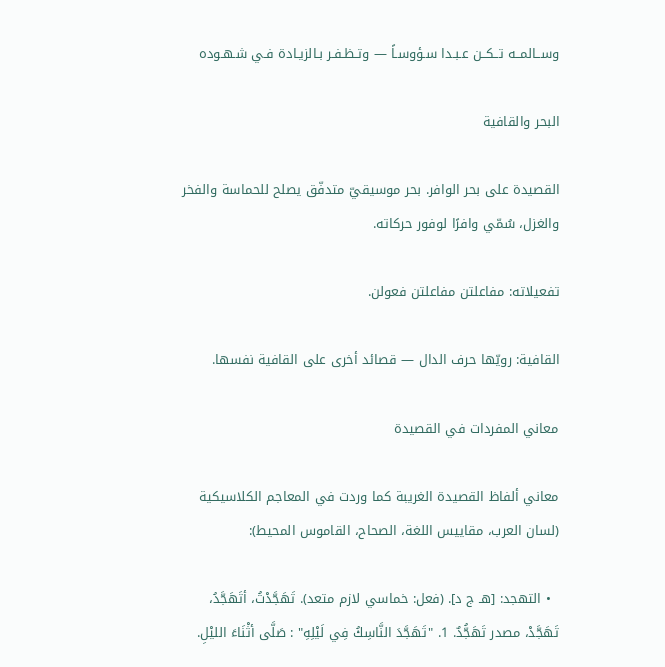وســالمــه تــكــن عـبـدا سـؤوسـاً — وتـظـفـر بـالزيـادة فـي شـهـوده

البحر والقافية

القصيدة على بحر الوافر. بحر موسيقيّ متدفّق يصلح للحماسة والفخر والغزل، سُمّي وافرًا لوفور حركاته.

تفعيلاته: مفاعلتن مفاعلتن فعولن.

القافية: رويّها حرف الدال — قصائد أخرى على القافية نفسها.

معاني المفردات في القصيدة

معاني ألفاظ القصيدة الغريبة كما وردت في المعاجم الكلاسيكية (لسان العرب، مقاييس اللغة، الصحاح، القاموس المحيط):

  • التهجد: [هـ ج د]. (فعل: خماسي لازم متعد). تَهَجَّدْتُ، أتَهَجَّدُ، تَهَجَّدْ، مصدر تَهَجُّدٌ. 1. "تَهَجَّدَ النَّاسِكُ فِي لَيْلِهِ" : صَلَّى أثْنَاءَ الليْلِ.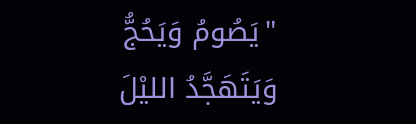"يَصُومُ وَيَحُجُّ وَيَتَهَجَّدُ الليْلَ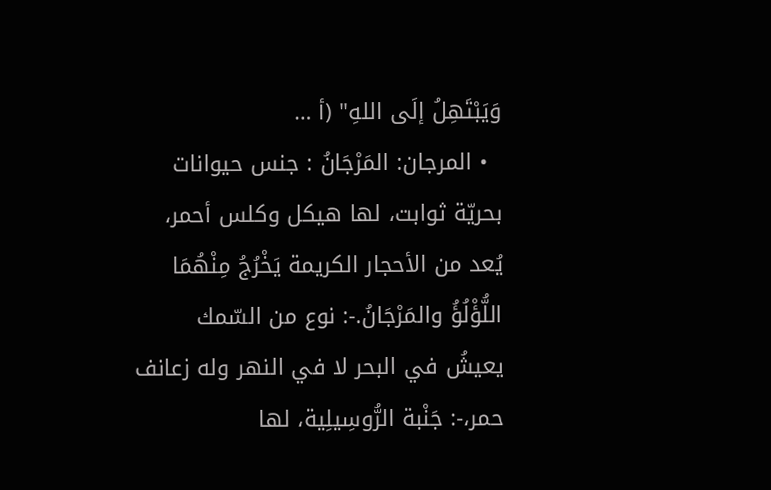وَيَبْتَهِلُ إلَى اللهِ" (أ …
  • المرجان: المَرْجَانُ : جنس حيوانات بحريّة ثوابت، لها هيكل وكلس أحمر، يُعد من الأحجار الكريمة يَخْرُجُ مِنْهُمَا اللُّؤْلُؤُ والمَرْجَانُ.-: نوع من السّمك يعيشُ في البحر لا في النهر وله زعانف حمر،-: جَنْبة الرُّوسِيلِية، لها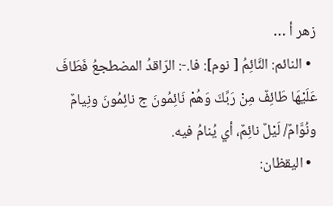زهر أ …
  • النائم: النَّائِمُ [ نوم]: فا.-: الرّاقدُ المضطجعُ فَطَافَ عَلَيْهَا طَائِفٌ مِنْ رَبِّكَ وَهُمْ نَائِمُونَ ج نائِمُونَ ونِيامٌ ونُوَّامٌ/ لَيْلٌ نائِمٌ، أي يُنامُ فيه.
  • اليقظان: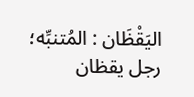اليَقْظَان : المُتنبِّه؛ رجل يقظان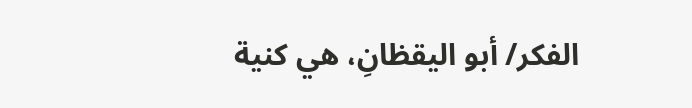الفكر/ أبو اليقظانِ، هي كنية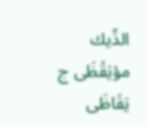الدِّيك مؤيَقْظَى ج يَقَاظَى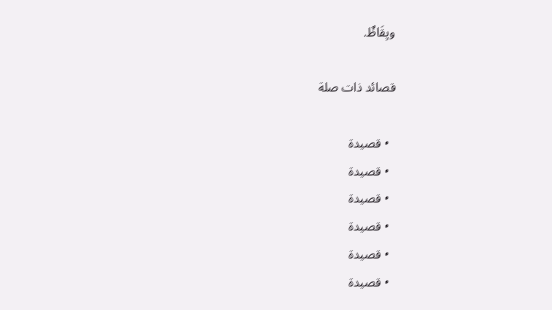ويِقَاظٌ.

قصائد ذات صلة

  • قصيدة
  • قصيدة
  • قصيدة
  • قصيدة
  • قصيدة
  • قصيدة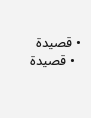• قصيدة
  • قصيدة